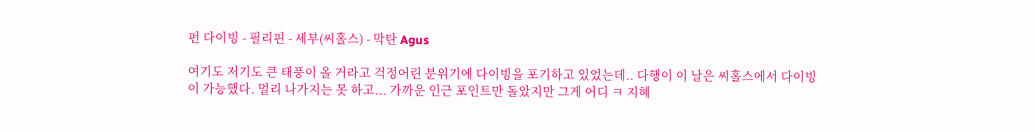펀 다이빙 - 필리핀 - 세부(씨홀스) - 막탄 Agus

여기도 저기도 큰 태풍이 올 거라고 걱정어린 분위기에 다이빙을 포기하고 있었는데.. 다행이 이 날은 씨홀스에서 다이빙이 가능했다. 멀리 나가지는 못 하고... 가까운 인근 포인트만 돌았지만 그게 어디 ㅋ 지혜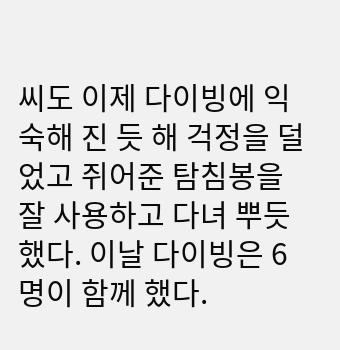씨도 이제 다이빙에 익숙해 진 듯 해 걱정을 덜었고 쥐어준 탐침봉을 잘 사용하고 다녀 뿌듯했다. 이날 다이빙은 6명이 함께 했다.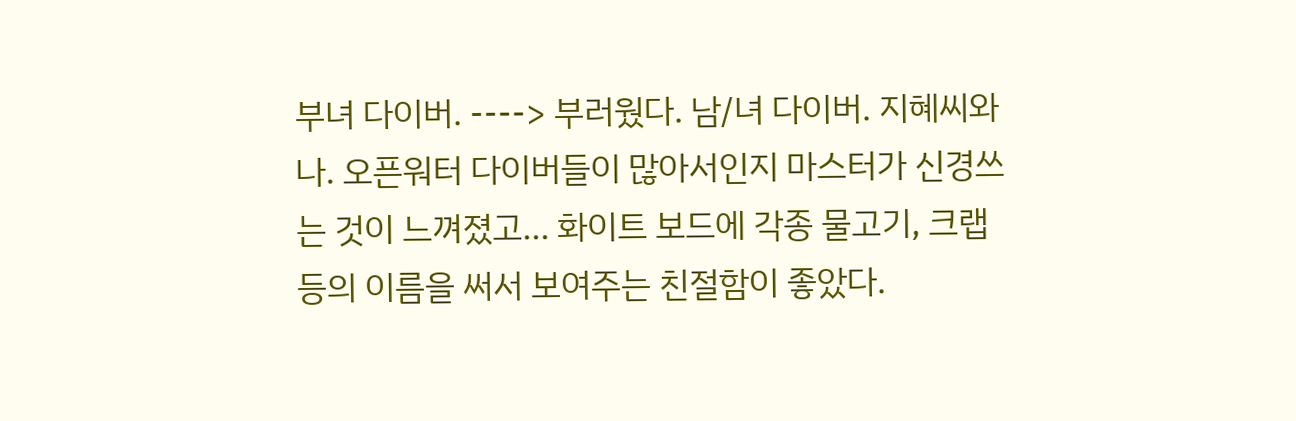부녀 다이버. ----> 부러웠다. 남/녀 다이버. 지혜씨와 나. 오픈워터 다이버들이 많아서인지 마스터가 신경쓰는 것이 느껴졌고... 화이트 보드에 각종 물고기, 크랩 등의 이름을 써서 보여주는 친절함이 좋았다.